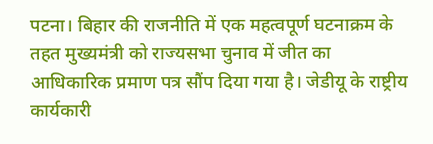पटना। बिहार की राजनीति में एक महत्वपूर्ण घटनाक्रम के तहत मुख्यमंत्री को राज्यसभा चुनाव में जीत का आधिकारिक प्रमाण पत्र सौंप दिया गया है। जेडीयू के राष्ट्रीय कार्यकारी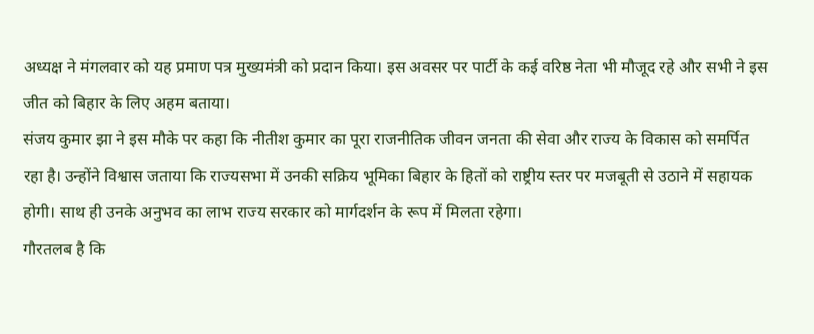अध्यक्ष ने मंगलवार को यह प्रमाण पत्र मुख्यमंत्री को प्रदान किया। इस अवसर पर पार्टी के कई वरिष्ठ नेता भी मौजूद रहे और सभी ने इस जीत को बिहार के लिए अहम बताया।
संजय कुमार झा ने इस मौके पर कहा कि नीतीश कुमार का पूरा राजनीतिक जीवन जनता की सेवा और राज्य के विकास को समर्पित रहा है। उन्होंने विश्वास जताया कि राज्यसभा में उनकी सक्रिय भूमिका बिहार के हितों को राष्ट्रीय स्तर पर मजबूती से उठाने में सहायक होगी। साथ ही उनके अनुभव का लाभ राज्य सरकार को मार्गदर्शन के रूप में मिलता रहेगा।
गौरतलब है कि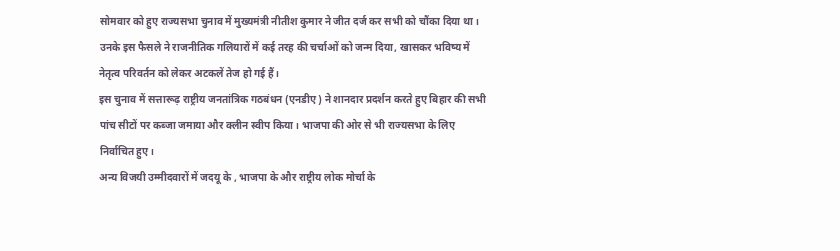सोमवार को हुए राज्यसभा चुनाव में मुख्यमंत्री नीतीश कुमार ने जीत दर्ज कर सभी को चौंका दिया था। उनके इस फैसले ने राजनीतिक गलियारों में कई तरह की चर्चाओं को जन्म दिया, खासकर भविष्य में नेतृत्व परिवर्तन को लेकर अटकलें तेज हो गई हैं।
इस चुनाव में सत्तारूढ़ राष्ट्रीय जनतांत्रिक गठबंधन (एनडीए) ने शानदार प्रदर्शन करते हुए बिहार की सभी पांच सीटों पर कब्जा जमाया और क्लीन स्वीप किया। भाजपा की ओर से भी राज्यसभा के लिए निर्वाचित हुए।
अन्य विजयी उम्मीदवारों में जदयू के , भाजपा के और राष्ट्रीय लोक मोर्चा के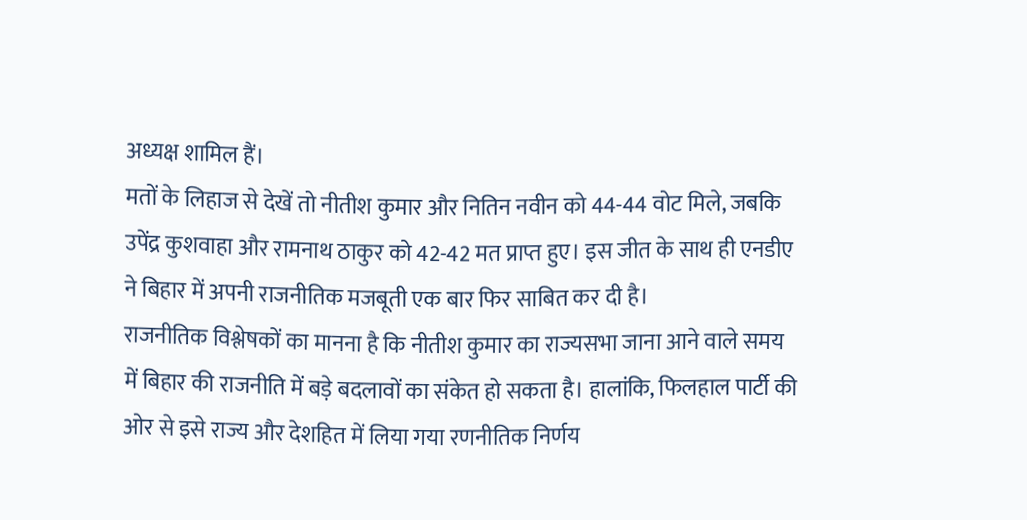अध्यक्ष शामिल हैं।
मतों के लिहाज से देखें तो नीतीश कुमार और नितिन नवीन को 44-44 वोट मिले, जबकि उपेंद्र कुशवाहा और रामनाथ ठाकुर को 42-42 मत प्राप्त हुए। इस जीत के साथ ही एनडीए ने बिहार में अपनी राजनीतिक मजबूती एक बार फिर साबित कर दी है।
राजनीतिक विश्लेषकों का मानना है कि नीतीश कुमार का राज्यसभा जाना आने वाले समय में बिहार की राजनीति में बड़े बदलावों का संकेत हो सकता है। हालांकि, फिलहाल पार्टी की ओर से इसे राज्य और देशहित में लिया गया रणनीतिक निर्णय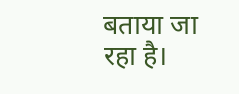बताया जा रहा है।